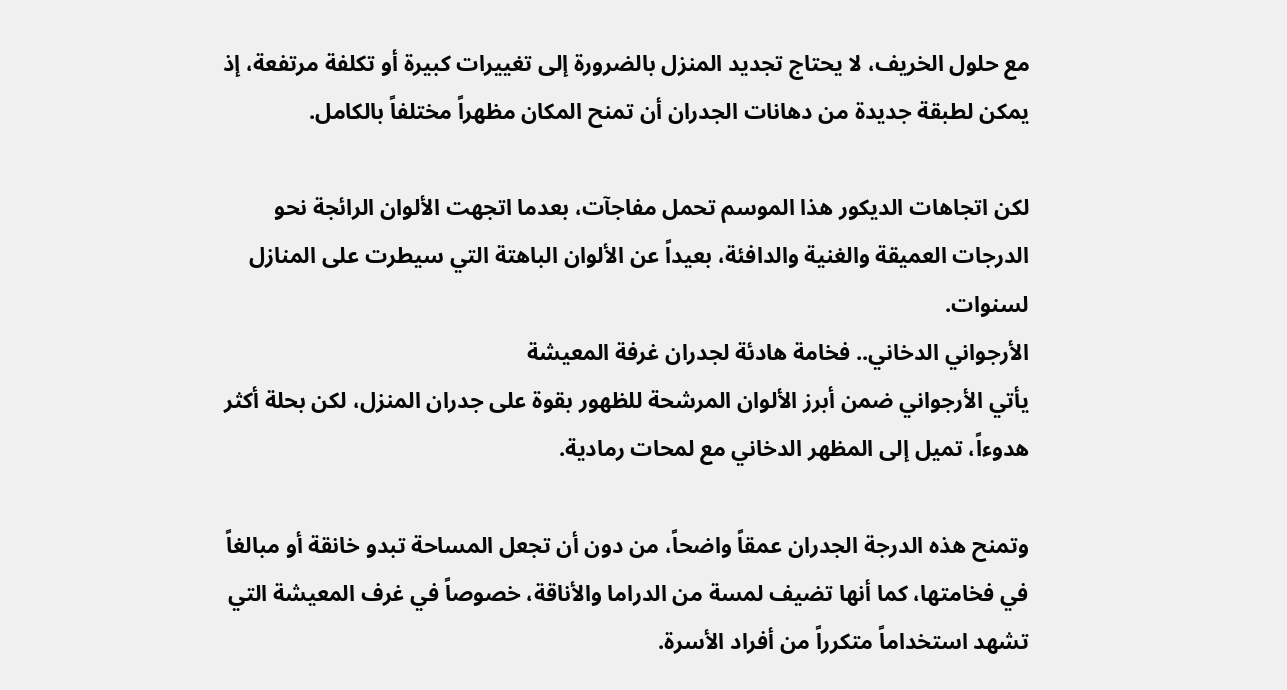مع حلول الخريف، لا يحتاج تجديد المنزل بالضرورة إلى تغييرات كبيرة أو تكلفة مرتفعة، إذ يمكن لطبقة جديدة من دهانات الجدران أن تمنح المكان مظهراً مختلفاً بالكامل.

لكن اتجاهات الديكور هذا الموسم تحمل مفاجآت، بعدما اتجهت الألوان الرائجة نحو الدرجات العميقة والغنية والدافئة، بعيداً عن الألوان الباهتة التي سيطرت على المنازل لسنوات.
الأرجواني الدخاني.. فخامة هادئة لجدران غرفة المعيشة
يأتي الأرجواني ضمن أبرز الألوان المرشحة للظهور بقوة على جدران المنزل، لكن بحلة أكثر هدوءاً، تميل إلى المظهر الدخاني مع لمحات رمادية.

وتمنح هذه الدرجة الجدران عمقاً واضحاً، من دون أن تجعل المساحة تبدو خانقة أو مبالغاً في فخامتها، كما أنها تضيف لمسة من الدراما والأناقة، خصوصاً في غرف المعيشة التي تشهد استخداماً متكرراً من أفراد الأسرة.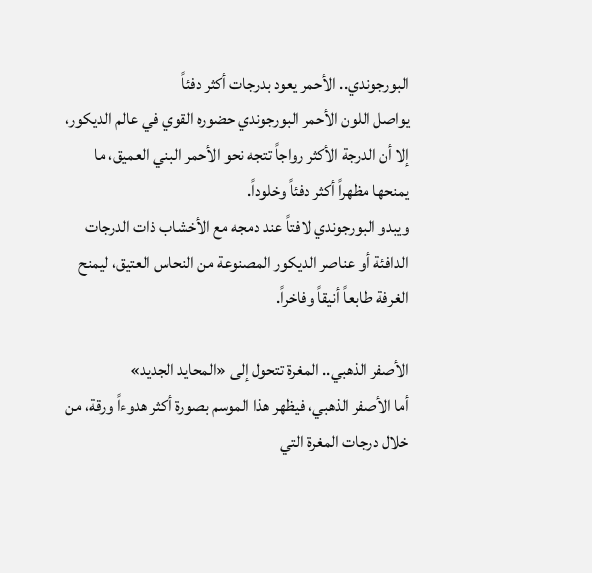البورجوندي.. الأحمر يعود بدرجات أكثر دفئاً
يواصل اللون الأحمر البورجوندي حضوره القوي في عالم الديكور، إلا أن الدرجة الأكثر رواجاً تتجه نحو الأحمر البني العميق، ما يمنحها مظهراً أكثر دفئاً وخلوداً.
ويبدو البورجوندي لافتاً عند دمجه مع الأخشاب ذات الدرجات الدافئة أو عناصر الديكور المصنوعة من النحاس العتيق، ليمنح الغرفة طابعاً أنيقاً وفاخراً.

الأصفر الذهبي.. المغرة تتحول إلى «المحايد الجديد»
أما الأصفر الذهبي، فيظهر هذا الموسم بصورة أكثر هدوءاً ورقة، من خلال درجات المغرة التي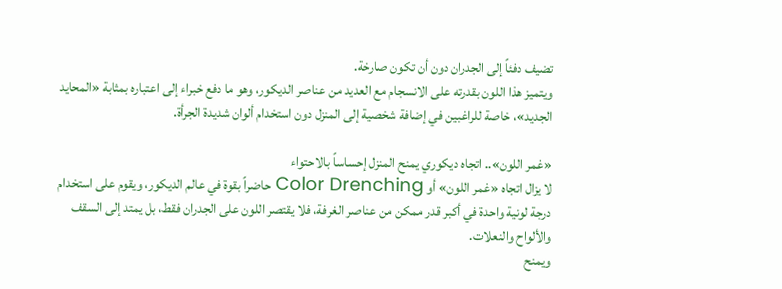تضيف دفئاً إلى الجدران دون أن تكون صارخة.
ويتميز هذا اللون بقدرته على الانسجام مع العديد من عناصر الديكور، وهو ما دفع خبراء إلى اعتباره بمثابة «المحايد الجديد»، خاصة للراغبين في إضافة شخصية إلى المنزل دون استخدام ألوان شديدة الجرأة.

«غمر اللون».. اتجاه ديكوري يمنح المنزل إحساساً بالاحتواء
لا يزال اتجاه «غمر اللون» أو Color Drenching حاضراً بقوة في عالم الديكور، ويقوم على استخدام درجة لونية واحدة في أكبر قدر ممكن من عناصر الغرفة، فلا يقتصر اللون على الجدران فقط، بل يمتد إلى السقف والألواح والنعلات.
ويمنح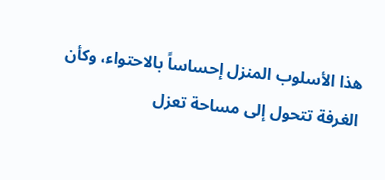هذا الأسلوب المنزل إحساساً بالاحتواء، وكأن الغرفة تتحول إلى مساحة تعزل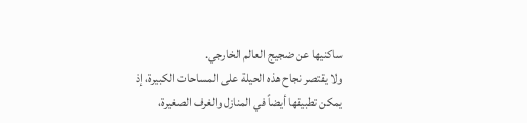ساكنيها عن ضجيج العالم الخارجي.
ولا يقتصر نجاح هذه الحيلة على المساحات الكبيرة، إذ يمكن تطبيقها أيضاً في المنازل والغرف الصغيرة،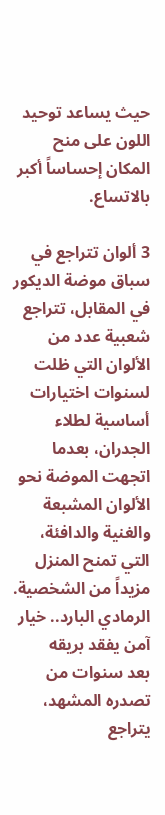حيث يساعد توحيد اللون على منح المكان إحساساً أكبر بالاتساع.

3 ألوان تتراجع في سباق موضة الديكور
في المقابل، تتراجع شعبية عدد من الألوان التي ظلت لسنوات اختيارات أساسية لطلاء الجدران، بعدما اتجهت الموضة نحو الألوان المشبعة والغنية والدافئة، التي تمنح المنزل مزيداً من الشخصية.
الرمادي البارد.. خيار آمن يفقد بريقه
بعد سنوات من تصدره المشهد، يتراجع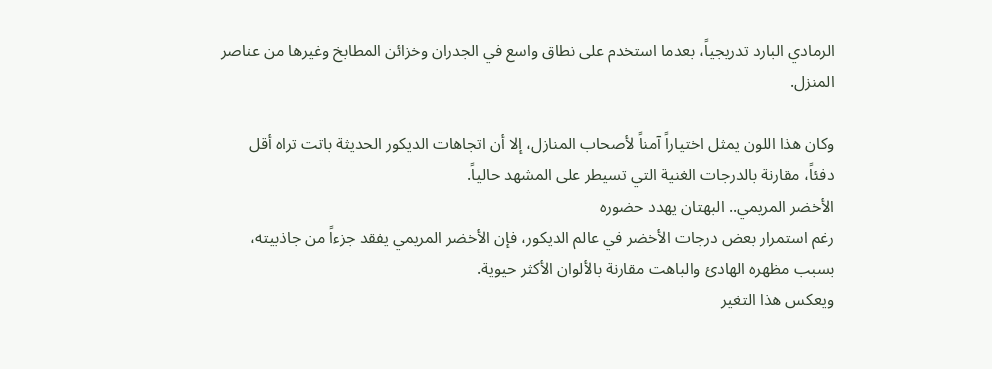الرمادي البارد تدريجياً، بعدما استخدم على نطاق واسع في الجدران وخزائن المطابخ وغيرها من عناصر المنزل.

وكان هذا اللون يمثل اختياراً آمناً لأصحاب المنازل، إلا أن اتجاهات الديكور الحديثة باتت تراه أقل دفئاً، مقارنة بالدرجات الغنية التي تسيطر على المشهد حالياً.
الأخضر المريمي.. البهتان يهدد حضوره
رغم استمرار بعض درجات الأخضر في عالم الديكور، فإن الأخضر المريمي يفقد جزءاً من جاذبيته، بسبب مظهره الهادئ والباهت مقارنة بالألوان الأكثر حيوية.
ويعكس هذا التغير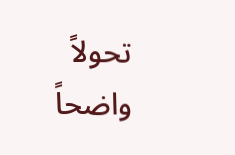تحولاً واضحاً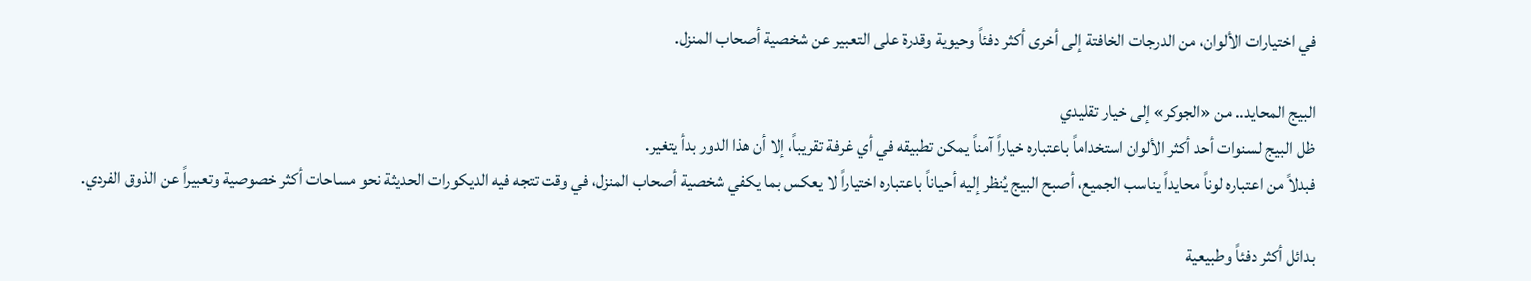في اختيارات الألوان، من الدرجات الخافتة إلى أخرى أكثر دفئاً وحيوية وقدرة على التعبير عن شخصية أصحاب المنزل.

البيج المحايد.. من «الجوكر» إلى خيار تقليدي
ظل البيج لسنوات أحد أكثر الألوان استخداماً باعتباره خياراً آمناً يمكن تطبيقه في أي غرفة تقريباً، إلا أن هذا الدور بدأ يتغير.
فبدلاً من اعتباره لوناً محايداً يناسب الجميع، أصبح البيج يُنظر إليه أحياناً باعتباره اختياراً لا يعكس بما يكفي شخصية أصحاب المنزل، في وقت تتجه فيه الديكورات الحديثة نحو مساحات أكثر خصوصية وتعبيراً عن الذوق الفردي.

بدائل أكثر دفئاً وطبيعية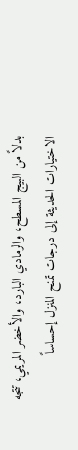بدلاً من البيج المسطح، والرمادي البارد، والأخضر المريمي، تتجه الاختيارات الحديثة إلى درجات تمنح المنزل إحساساً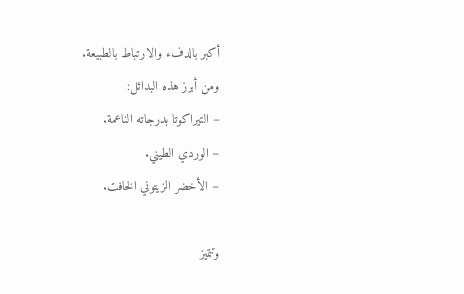أكبر بالدفء والارتباط بالطبيعة.
ومن أبرز هذه البدائل:
– التيراكوتا بدرجاته الناعمة.
– الوردي الطيني.
– الأخضر الزيتوني الخافت.

وتتميز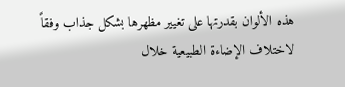هذه الألوان بقدرتها على تغيير مظهرها بشكل جذاب وفقاً لاختلاف الإضاءة الطبيعية خلال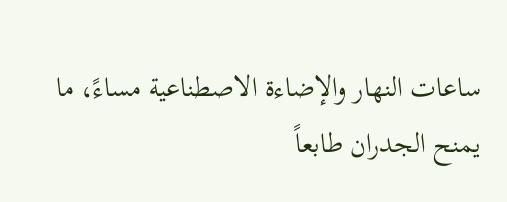ساعات النهار والإضاءة الاصطناعية مساءً، ما يمنح الجدران طابعاً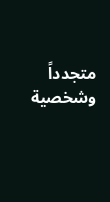متجدداً وشخصية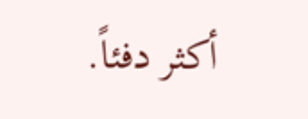أكثر دفئاً.